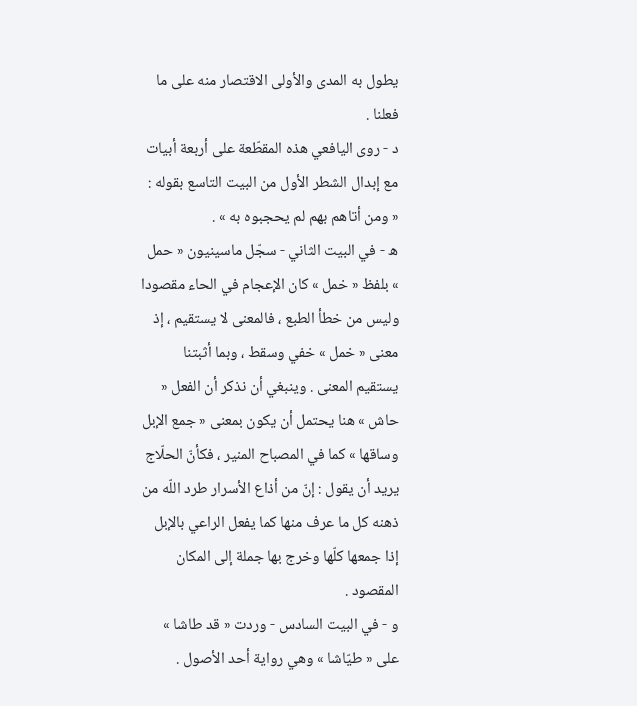يطول به المدى والأولى الاقتصار منه على ما فعلنا .
د - روى اليافعي هذه المقطّعة على أربعة أبيات مع إبدال الشطر الأول من البيت التاسع بقوله : « ومن أتاهم بهم لم يحجبوه به » .
ه - في البيت الثاني - سجّل ماسينيون « حمل » بلفظ « خمل » كان الإعجام في الحاء مقصودا وليس من خطأ الطبع ، فالمعنى لا يستقيم ، إذ معنى « خمل » خفي وسقط ، وبما أثبتنا يستقيم المعنى . وينبغي أن نذكر أن الفعل « حاش » هنا يحتمل أن يكون بمعنى « جمع الإبل وساقها » كما في المصباح المنير ، فكأنّ الحلّاج يريد أن يقول : إنّ من أذاع الأسرار طرد اللّه من ذهنه كل ما عرف منها كما يفعل الراعي بالإبل إذا جمعها كلّها وخرج بها جملة إلى المكان المقصود .
و - في البيت السادس - وردت « قد طاشا » على « طيّاشا » وهي رواية أحد الأصول .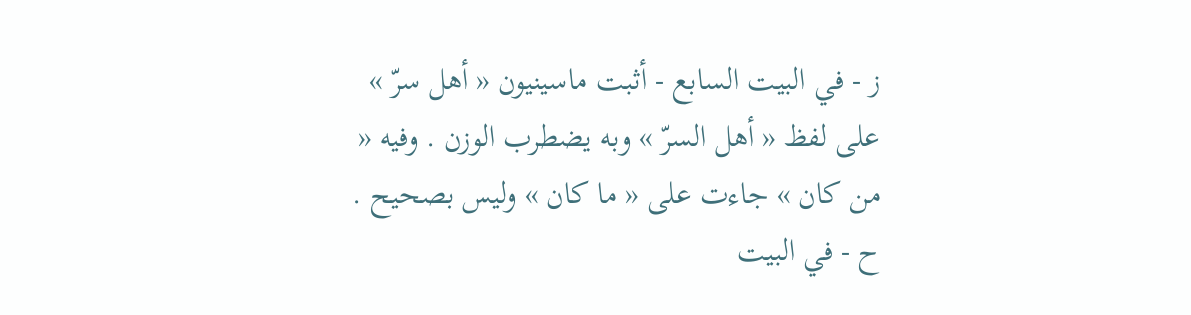ز - في البيت السابع - أثبت ماسينيون « أهل سرّ » على لفظ « أهل السرّ » وبه يضطرب الوزن . وفيه « من كان » جاءت على « ما كان » وليس بصحيح .
ح - في البيت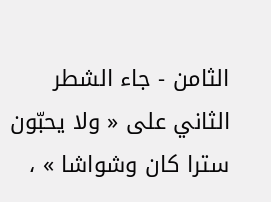الثامن - جاء الشطر الثاني على « ولا يحبّون سترا كان وشواشا » ،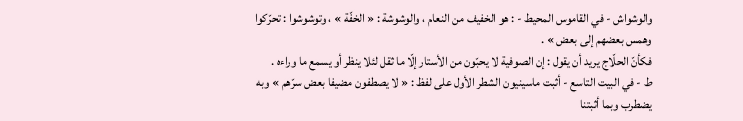والوشواش - في القاموس المحيط - : هو الخفيف من النعام ، والوشوشة : « الخفّة » ، وتوشوشوا : تحرّكوا وهمس بعضهم إلى بعض » .
فكأنّ الحلّاج يريد أن يقول : إن الصوفية لا يحبّون من الأستار إلّا ما ثقل لئلا ينظر أو يسمع ما وراءه .
ط - في البيت التاسع - أثبت ماسينيون الشطر الأول على لفظ : « لا يصطفون مضيفا بعض سرّهم » وبه يضطرب وبما أثبتنا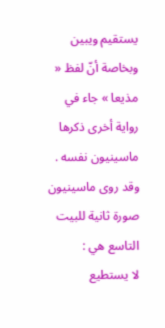يستقيم ويبين وبخاصة أنّ لفظ « مذيعا » جاء في رواية أخرى ذكرها ماسينيون نفسه .
وقد روى ماسينيون صورة ثانية للبيت التاسع هي :
لا يستطيع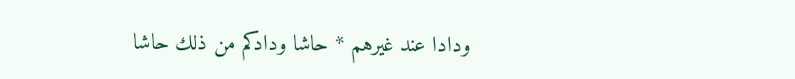ودادا عند غيرهم * حاشا ودادكم من ذلك حاشا